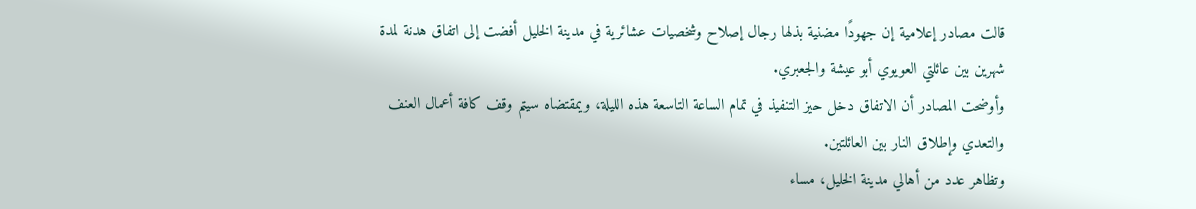قالت مصادر إعلامية إن جهودًا مضنية بذلها رجال إصلاح وشخصيات عشائرية في مدينة الخليل أفضت إلى اتفاق هدنة لمدة شهرين بين عائلتي العويوي أبو عيشة والجعبري.
وأوضحت المصادر أن الاتفاق دخل حيز التنفيذ في تمام الساعة التاسعة هذه الليلة، ويمقتضاه سيتم وقف كافة أعمال العنف والتعدي وإطلاق النار بين العائلتين.
وتظاهر عدد من أهالي مدينة الخليل، مساء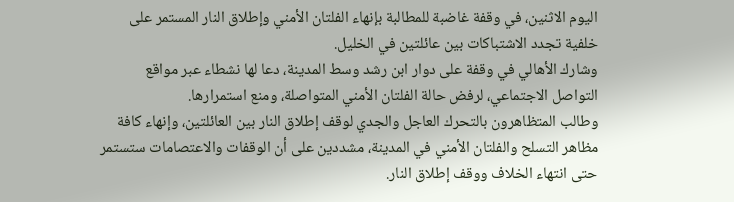اليوم الاثنين، في وقفة غاضبة للمطالبة بإنهاء الفلتان الأمني وإطلاق النار المستمر على خلفية تجدد الاشتباكات بين عائلتين في الخليل.
وشارك الأهالي في وقفة على دوار ابن رشد وسط المدينة، دعا لها نشطاء عبر مواقع التواصل الاجتماعي، لرفض حالة الفلتان الأمني المتواصلة، ومنع استمرارها.
وطالب المتظاهرون بالتحرك العاجل والجدي لوقف إطلاق النار بين العائلتين، وإنهاء كافة مظاهر التسلح والفلتان الأمني في المدينة، مشددين على أن الوقفات والاعتصامات ستستمر حتى انتهاء الخلاف ووقف إطلاق النار.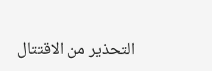التحذير من الاقتتال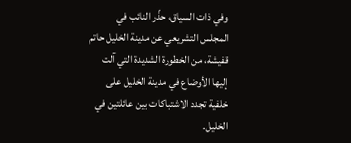وفي ذات السياق، حذّر النائب في المجلس التشريعي عن مدينة الخليل حاتم قفيشة، من الخطورة الشديدة التي آلت إليها الأوضاع في مدينة الخليل على خلفية تجدد الاشتباكات بين عائلتين في الخليل.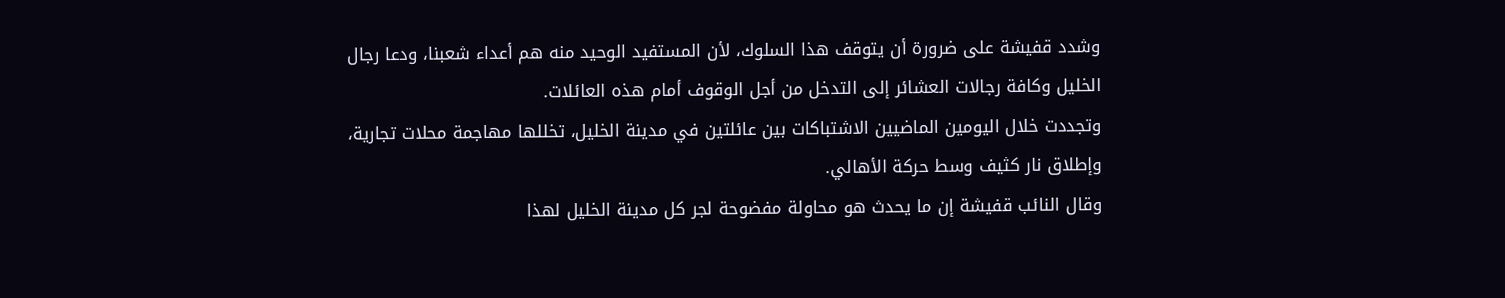وشدد قفيشة على ضرورة أن يتوقف هذا السلوك، لأن المستفيد الوحيد منه هم أعداء شعبنا، ودعا رجال الخليل وكافة رجالات العشائر إلى التدخل من أجل الوقوف أمام هذه العائلات.
وتجددت خلال اليومين الماضيين الاشتباكات بين عائلتين في مدينة الخليل، تخللها مهاجمة محلات تجارية، وإطلاق نار كثيف وسط حركة الأهالي.
وقال النائب قفيشة إن ما يحدث هو محاولة مفضوحة لجر كل مدينة الخليل لهذا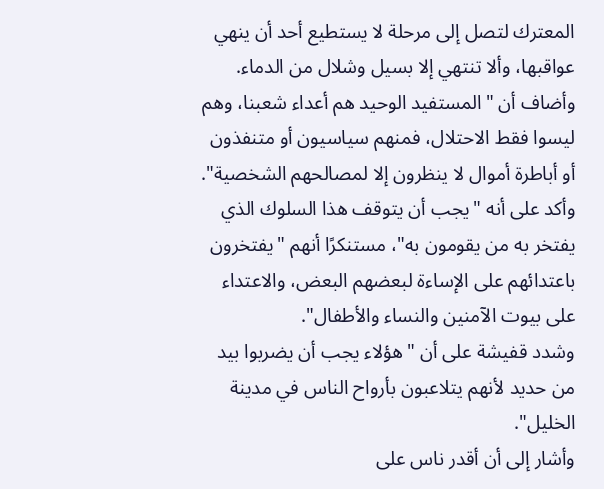المعترك لتصل إلى مرحلة لا يستطيع أحد أن ينهي عواقبها، وألا تنتهي إلا بسيل وشلال من الدماء.
وأضاف أن "المستفيد الوحيد هم أعداء شعبنا، وهم ليسوا فقط الاحتلال، فمنهم سياسيون أو متنفذون أو أباطرة أموال لا ينظرون إلا لمصالحهم الشخصية".
وأكد على أنه "يجب أن يتوقف هذا السلوك الذي يفتخر به من يقومون به"، مستنكرًا أنهم "يفتخرون باعتدائهم على الإساءة لبعضهم البعض، والاعتداء على بيوت الآمنين والنساء والأطفال".
وشدد قفيشة على أن "هؤلاء يجب أن يضربوا بيد من حديد لأنهم يتلاعبون بأرواح الناس في مدينة الخليل".
وأشار إلى أن أقدر ناس على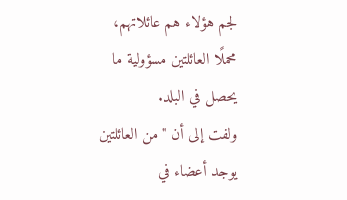لجم هؤلاء هم عائلاتهم، محملًا العائلتين مسؤولية ما يحصل في البلد.
ولفت إلى أن "من العائلتين يوجد أعضاء في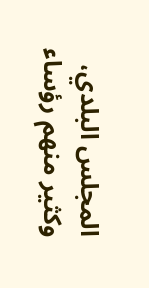المجلس البلدي، وكثير منهم رؤساء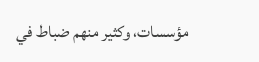مؤسسات، وكثير منهم ضباط في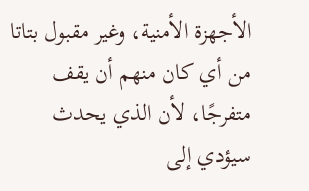الأجهزة الأمنية، وغير مقبول بتاتا من أي كان منهم أن يقف متفرجًا، لأن الذي يحدث سيؤدي إلى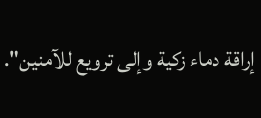إراقة دماء زكية وإلى ترويع للآمنين".